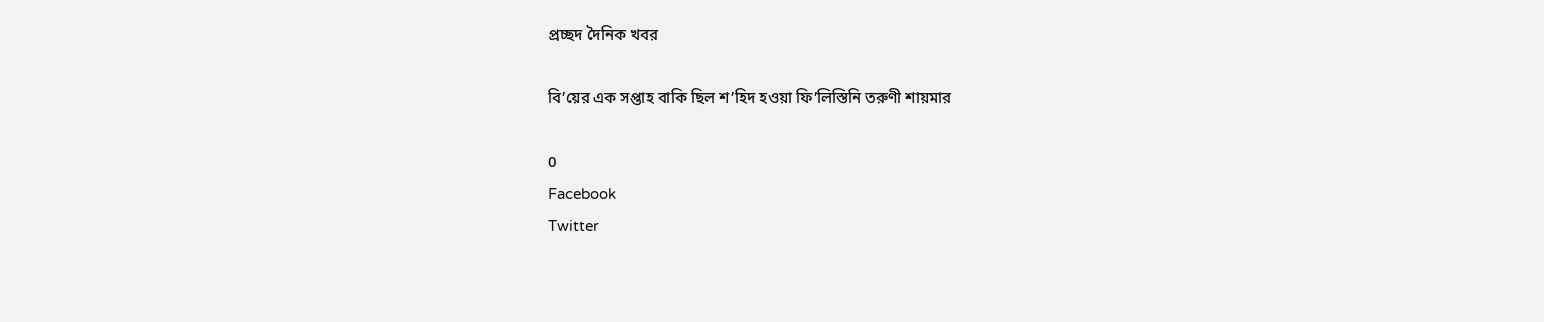প্রচ্ছদ দৈনিক খবর

বি’য়ের এক সপ্তাহ বাকি ছিল শ’হিদ হওয়া ফি’লিস্তিনি তরুণী শায়মার

0
Facebook
Twitter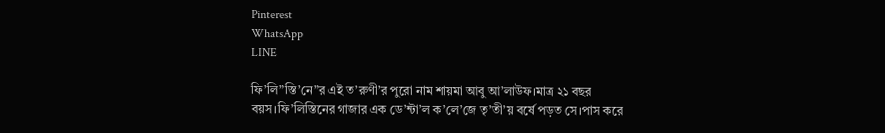Pinterest
WhatsApp
LINE

ফি’লি”স্তি’নে”র এই ত’রুণী’র পুরো নাম শায়মা আবু আ’লাউফ।মাত্র ২১ বছর বয়স।ফি’লিস্তিনের গাজার এক ডে’ন্টা’ল ক’লে’জে তৃ’তী’য় বর্ষে পড়ত সে।পাস করে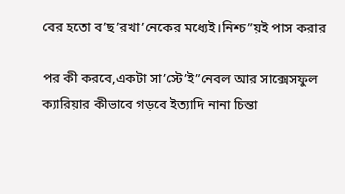বের হতো ব’ছ’রখা’নেকের মধ্যেই।নিশ্চ”য়ই পাস করার

পর কী করবে,একটা সা’স্টে’ই”নেবল আর সাক্সেসফুল ক্যারিয়ার কীভাবে গড়বে ইত্যাদি নানা চিন্তা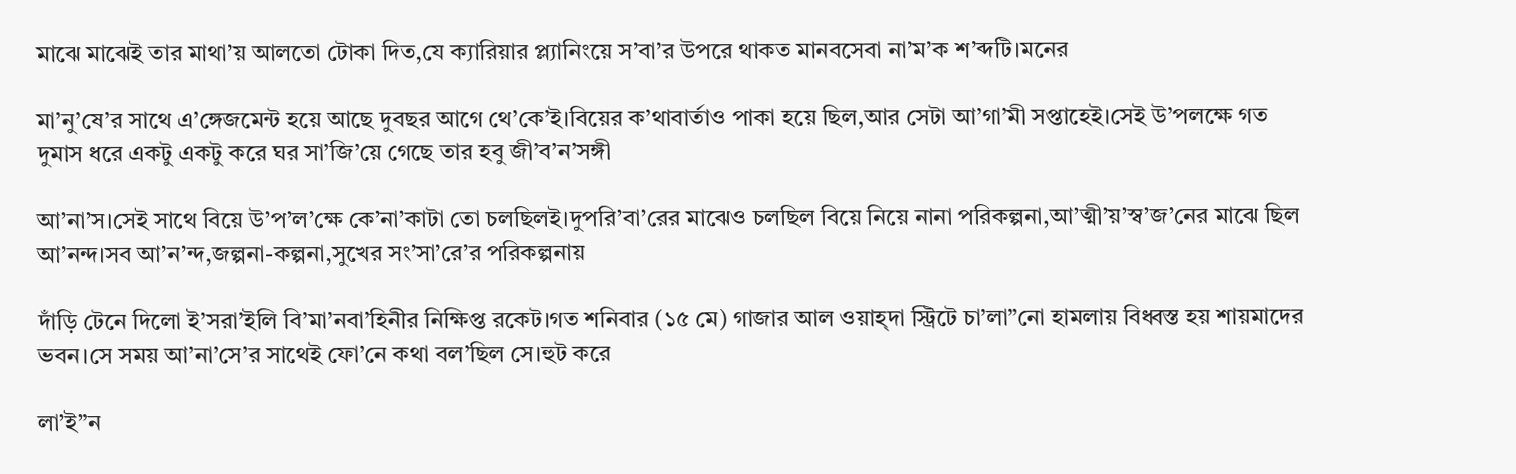মাঝে মাঝেই তার মাথা’য় আলতো টোকা দিত,যে ক্যারিয়ার প্ল্যানিংয়ে স’বা’র উপরে থাকত মানবসেবা না’ম’ক শ’ব্দটি।মনের

মা’নু’ষে’র সাথে এ’ঙ্গেজমেন্ট হয়ে আছে দুবছর আগে থে’কে’ই।বিয়ের ক’থাবার্তাও পাকা হয়ে ছিল,আর সেটা আ’গা’মী সপ্তাহেই।সেই উ’পলক্ষে গত দুমাস ধরে একটু একটু করে ঘর সা’জি’য়ে গেছে তার হবু জী’ব’ন’সঙ্গী

আ’না’স।সেই সাথে বিয়ে উ’প’ল’ক্ষে কে’না’কাটা তো চলছিলই।দুপরি’বা’রের মাঝেও চলছিল বিয়ে নিয়ে নানা পরিকল্পনা,আ’ত্মী’য়’স্ব’জ’নের মাঝে ছিল আ’নন্দ।সব আ’ন’ন্দ,জল্পনা-কল্পনা,সুখের সং’সা’রে’র পরিকল্পনায়

দাঁড়ি টেনে দিলো ই’সরা’ইলি বি’মা’নবা’হিনীর নিক্ষিপ্ত রকেট।গত শনিবার (১৫ মে) গাজার আল ওয়াহ্‌দা স্ট্রিটে চা’লা”নো হামলায় বিধ্বস্ত হয় শায়মাদের ভবন।সে সময় আ’না’সে’র সাথেই ফো’নে কথা বল’ছিল সে।হুট করে

লা’ই”ন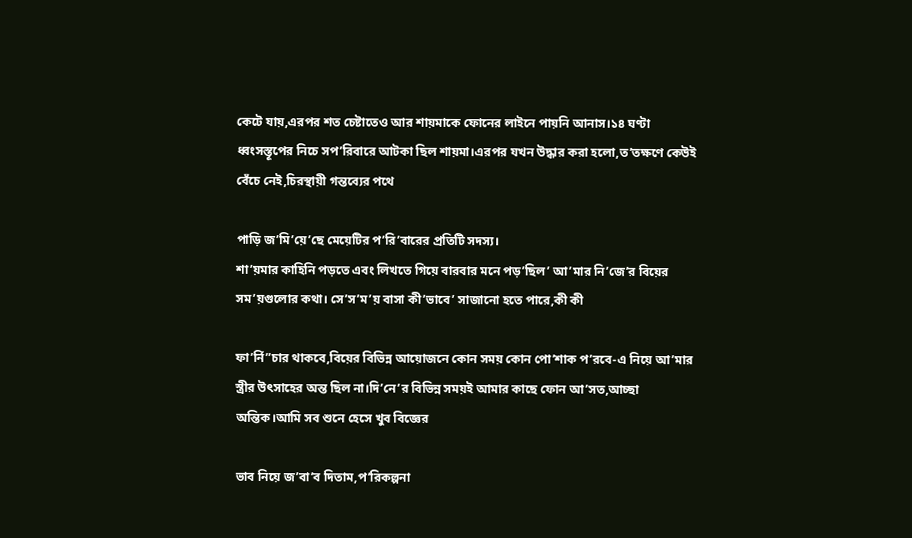কেটে যায়,এরপর শত চেষ্টাতেও আর শায়মাকে ফোনের লাইনে পায়নি আনাস।১৪ ঘণ্টা ধ্বংসস্তূপের নিচে সপ’রিবারে আটকা ছিল শায়মা।এরপর যখন উদ্ধার করা হলো,ত’তক্ষণে কেউই বেঁচে নেই,চিরস্থায়ী গন্তব্যের পথে

পাড়ি জ’মি’য়ে’ছে মেয়েটির প’রি’বারের প্রতিটি সদস্য।
শা’য়মার কাহিনি পড়তে এবং লিখতে গিয়ে বারবার মনে পড়’ছিল’ আ’মার নি’জে’র বিয়ের সম’য়গুলোর কথা। সে’স’ম’য় বাসা কী’ভাবে’ সাজানো হতে পারে,কী কী

ফা’র্নি”চার থাকবে,বিয়ের বিভিন্ন আয়োজনে কোন সময় কোন পো’শাক প’রবে-এ নিয়ে আ’মার স্ত্রীর উৎসাহের অন্ত ছিল না।দি’নে’র বিভিন্ন সময়ই আমার কাছে ফোন আ’সত,আচ্ছা অন্তিক।আমি সব শুনে হেসে খুব বিজ্ঞের

ভাব নিয়ে জ’বা’ব দিতাম,প’রিকল্পনা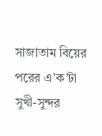সাজাতাম বিয়ের পরের এ’ক’টা সুখী-সুন্দর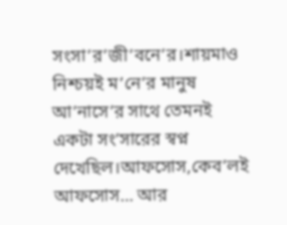সংসা’র’জী’বনে’র।শায়মাও নিশ্চয়ই ম’নে’র মানুষ আ’নাসে’র সাথে তেমনই একটা সং’সারের স্বপ্ন দেখেছিল।আফসোস,কেব’লই আফসোস… আর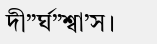দী”র্ঘ”শ্বা’স।